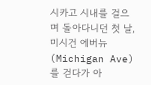시카고 시내를 걸으며 돌아다니던 첫 날, 미시건 에버뉴 (Michigan Ave) 를 걷다가 아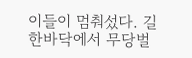이들이 멈춰섰다. 길 한바닥에서 무당벌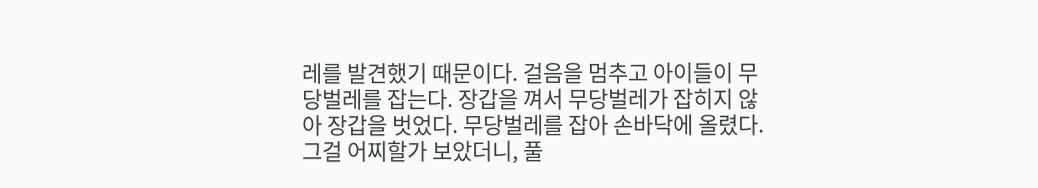레를 발견했기 때문이다. 걸음을 멈추고 아이들이 무당벌레를 잡는다. 장갑을 껴서 무당벌레가 잡히지 않아 장갑을 벗었다. 무당벌레를 잡아 손바닥에 올렸다. 그걸 어찌할가 보았더니, 풀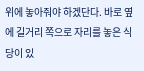위에 놓아줘야 하겠단다. 바로 옆에 길거리 쪽으로 자리를 놓은 식당이 있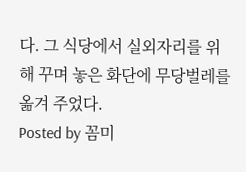다. 그 식당에서 실외자리를 위해 꾸며 놓은 화단에 무당벌레를 옮겨 주었다.
Posted by 꼼미